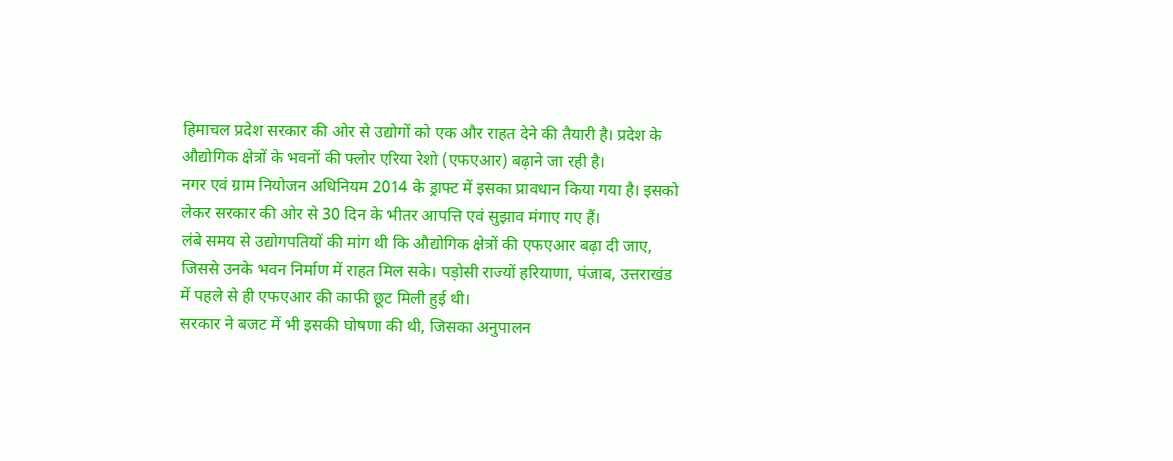हिमाचल प्रदेश सरकार की ओर से उद्योगों को एक और राहत देने की तैयारी है। प्रदेश के औद्योगिक क्षेत्रों के भवनों की फ्लोर एरिया रेशो (एफएआर) बढ़ाने जा रही है।
नगर एवं ग्राम नियोजन अधिनियम 2014 के ड्राफ्ट में इसका प्रावधान किया गया है। इसको लेकर सरकार की ओर से 30 दिन के भीतर आपत्ति एवं सुझाव मंगाए गए हैं।
लंबे समय से उद्योगपतियों की मांग थी कि औद्योगिक क्षेत्रों की एफएआर बढ़ा दी जाए, जिससे उनके भवन निर्माण में राहत मिल सके। पड़ोसी राज्यों हरियाणा, पंजाब, उत्तराखंड में पहले से ही एफएआर की काफी छूट मिली हुई थी।
सरकार ने बजट में भी इसकी घोषणा की थी, जिसका अनुपालन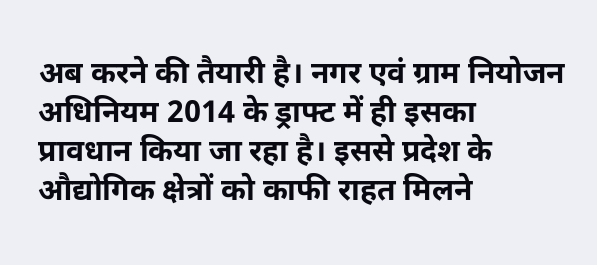अब करने की तैयारी है। नगर एवं ग्राम नियोजन अधिनियम 2014 के ड्राफ्ट में ही इसका प्रावधान किया जा रहा है। इससे प्रदेश के औद्योगिक क्षेत्रों को काफी राहत मिलने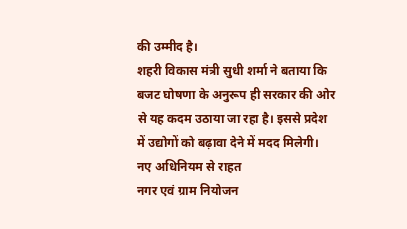की उम्मीद है।
शहरी विकास मंत्री सुधी शर्मा ने बताया कि बजट घोषणा के अनुरूप ही सरकार की ओर से यह कदम उठाया जा रहा है। इससे प्रदेश में उद्योगों को बढ़ावा देने में मदद मिलेगी।
नए अधिनियम से राहत
नगर एवं ग्राम नियोजन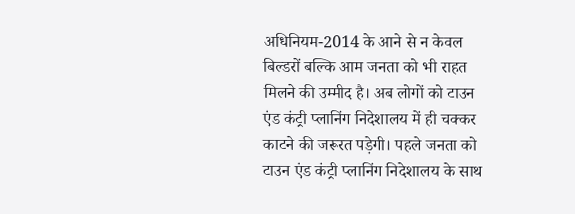अधिनियम-2014 के आने से न केवल बिल्डरों बल्कि आम जनता को भी राहत मिलने की उम्मीद है। अब लोगों को टाउन एंड कंट्री प्लानिंग निदेशालय में ही चक्कर काटने की जरूरत पड़ेगी। पहले जनता को टाउन एंड कंट्री प्लानिंग निदेशालय के साथ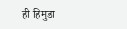ही हिमुडा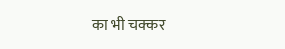का भी चक्कर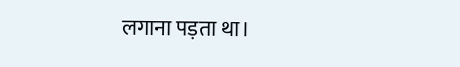लगाना पड़ता था।